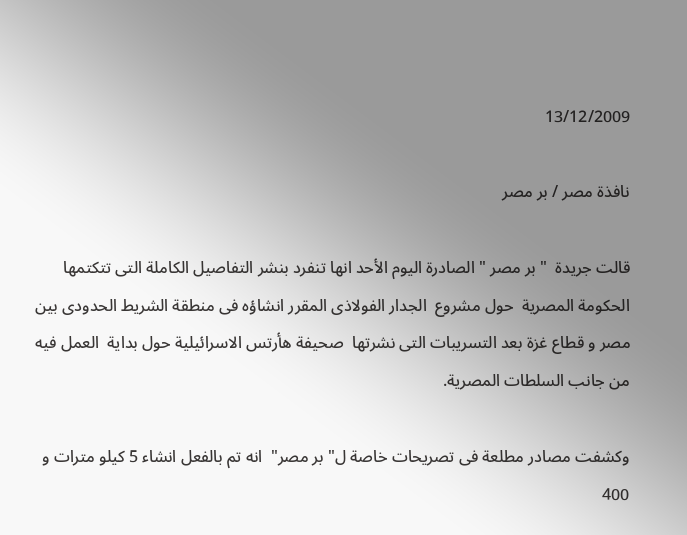13/12/2009

نافذة مصر / بر مصر

قالت جريدة  " بر مصر " الصادرة اليوم الأحد انها تنفرد بنشر التفاصيل الكاملة التى تتكتمها الحكومة المصرية  حول مشروع  الجدار الفولاذى المقرر انشاؤه فى منطقة الشريط الحدودى بين مصر و قطاع غزة بعد التسريبات التى نشرتها  صحيفة هأرتس الاسرائيلية حول بداية  العمل فيه من جانب السلطات المصرية.

وكشفت مصادر مطلعة فى تصريحات خاصة ل" بر مصر"  انه تم بالفعل انشاء 5 كيلو مترات و 400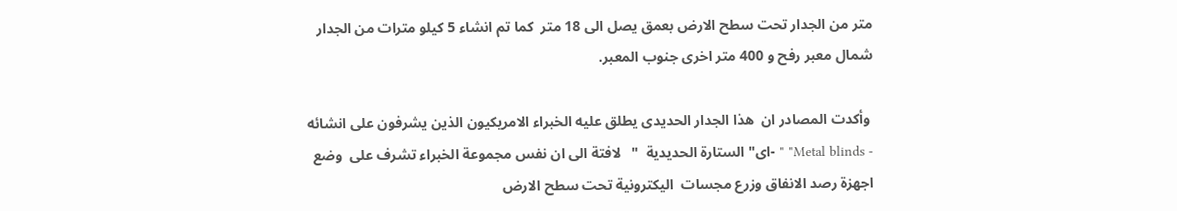متر من الجدار تحت سطح الارض بعمق يصل الى 18 متر  كما تم انشاء 5 كيلو مترات من الجدار  شمال معبر رفح و 400 متر اخرى جنوب المعبر.

 وأكدت المصادر ان  هذا الجدار الحديدى يطلق عليه الخبراء الامريكيون الذين يشرفون على انشائه - Metal blinds" " -اى" الستارة الحديدية  "   لافتة الى ان نفس مجموعة الخبراء تشرف على  وضع اجهزة رصد الانفاق وزرع مجسات  اليكترونية تحت سطح الارض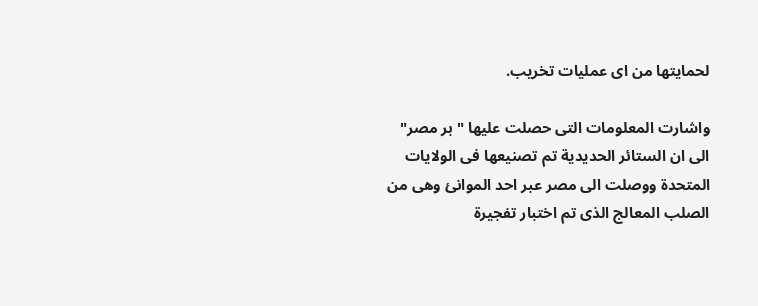لحمايتها من اى عمليات تخريب.

واشارت المعلومات التى حصلت عليها " بر مصر" الى ان الستائر الحديدية تم تصنيعها فى الولايات المتحدة ووصلت الى مصر عبر احد الموانئ وهى من الصلب المعالج الذى تم اختبار تفجيرة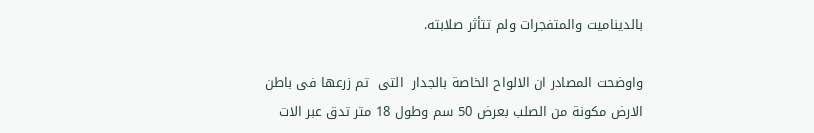بالديناميت والمتفجرات ولم تتأثر صلابته.

واوضحت المصادر ان الالواح الخاصة بالجدار  التى  تم زرعها فى باطن الارض مكونة من الصلب بعرض 50 سم وطول 18 متر تدق عبر الات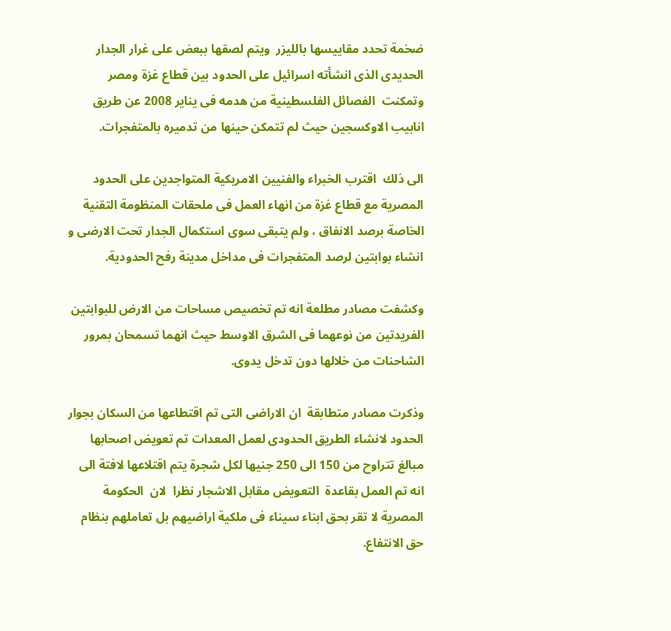ضخمة تحدد مقاييسها بالليزر  ويتم لصقها ببعض على غرار الجدار الحديدى الذى انشأته اسرائيل على الحدود بين قطاع غزة ومصر وتمكنت  الفصائل الفلسطينية من هدمه فى يناير 2008 عن طريق  انابيب الاوكسجين حيث لم تتمكن حينها من تدميره بالمتفجرات.

الى ذلك  اقترب الخبراء والفنيين الامريكية المتواجدين على الحدود المصرية مع قطاع غزة من انهاء العمل فى ملحقات المنظومة التقنية الخاصة برصد الانفاق ، ولم يتبقى سوى استكمال الجدار تحت الارضى و انشاء بوابتين لرصد المتفجرات فى مداخل مدينة رفح الحدودية.

وكشفت مصادر مطلعة انه تم تخصيص مساحات من الارض للبوابتين الفريدتين من نوعهما فى الشرق الاوسط حيث انهما تسمحان بمرور الشاحنات من خلالها دون تدخل يدوى.

وذكرت مصادر متطابقة  ان الاراضى التى تم اقتطاعها من السكان بجوار الحدود لانشاء الطريق الحدودى لعمل المعدات تم تعويض اصحابها مبالغ تتراوح من 150 الى 250 جنيها لكل شجرة يتم اقتلاعها لافتة الى انه تم العمل بقاعدة  التعويض مقابل الاشجار نظرا  لان  الحكومة المصرية لا تقر بحق ابناء سيناء فى ملكية اراضيهم بل تعاملهم بنظام حق الانتفاع.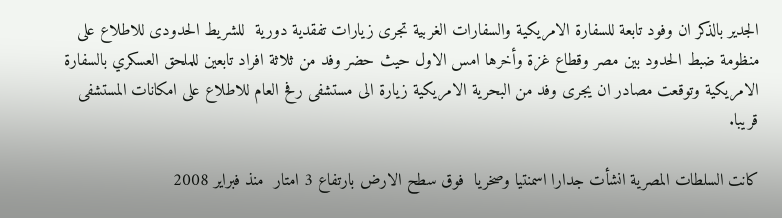الجدير بالذكر ان وفود تابعة للسفارة الامريكية والسفارات الغربية تجرى زيارات تفقدية دورية  للشريط الحدودى للاطلاع على منظومة ضبط الحدود بين مصر وقطاع غزة وأخرها امس الاول حيث حضر وفد من ثلاثة افراد تابعين للملحق العسكري بالسفارة الامريكية وتوقعت مصادر ان يجرى وفد من البحرية الامريكية زيارة الى مستشفى رفح العام للاطلاع على امكانات المستشفى قريبا.

كانت السلطات المصرية انشأت جدارا اسمنتيا وصخريا  فوق سطح الارض بارتفاع 3 امتار  منذ فبراير 2008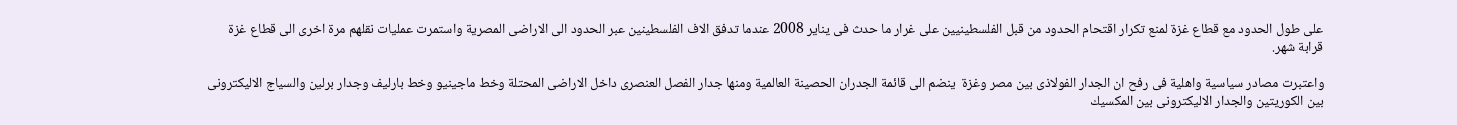على طول الحدود مع قطاع غزة لمنع تكرار اقتحام الحدود من قبل الفلسطينيين على غرار ما حدث فى يناير 2008 عندما تدفق الاف الفلسطينين عبر الحدود الى الاراضى المصرية واستمرت عمليات نقلهم مرة اخرى الى قطاع غزة قرابة شهر.

واعتبرت مصادر سياسية واهلية فى رفح ان الجدار الفولاذى بين مصر وغزة  ينضم الى قائمة الجدران الحصينة العالمية ومنها جدار الفصل العنصرى داخل الاراضى المحتلة وخط ماجينيو وخط بارليف وجدار برلين والسياج الاليكترونى بين الكوريتين والجدار الاليكترونى بين المكسيك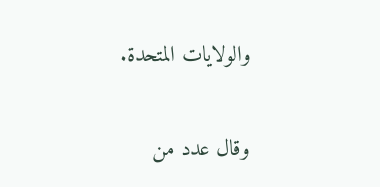والولايات المتحدة.

وقال عدد من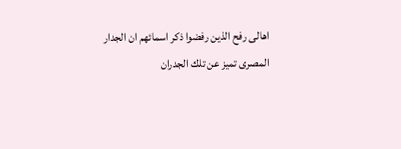اهالى رفح الذين رفضوا ذكر اسمائهم ان الجدار المصرى تميز عن تلك الجدران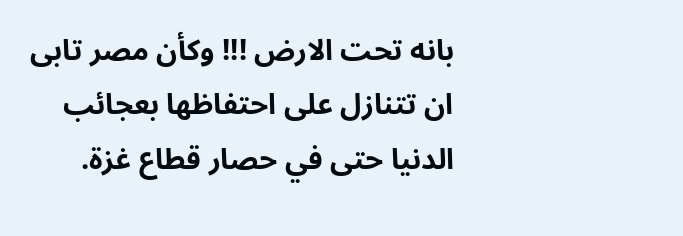بانه تحت الارض !!! وكأن مصر تابى ان تتنازل على احتفاظها بعجائب الدنيا حتى في حصار قطاع غزة.